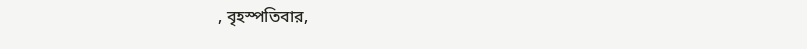, বৃহস্পতিবার,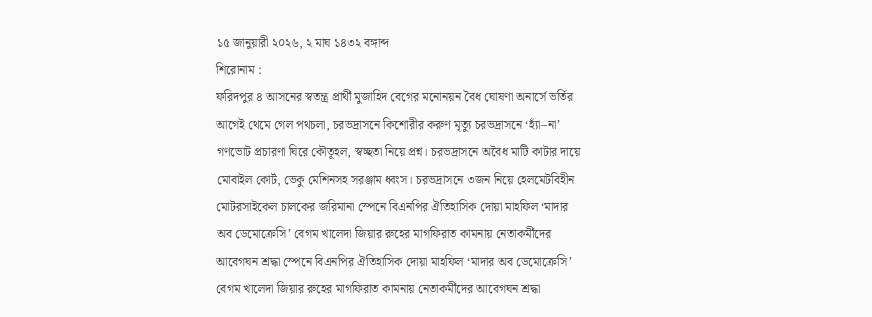১৫ জানুয়ারী ২০২৬, ২ মাঘ ১৪৩২ বঙ্গাব্দ
শিরোনাম :
ফরিদপুর ৪ আসনের স্বতন্ত্র প্রার্থী মুজাহিদ বেগের মনোনয়ন বৈধ ঘোষণা অনার্সে ভর্তির আগেই থেমে গেল পথচলা, চরভদ্রাসনে কিশোরীর করুণ মৃত্যু চরভদ্রাসনে ‘হ্যাঁ–না’ গণভোট প্রচারণা ঘিরে কৌতূহল, স্বচ্ছতা নিয়ে প্রশ্ন। চরভদ্রাসনে অবৈধ মাটি কাটার দায়ে মোবাইল কোর্ট, ভেকু মেশিনসহ সরঞ্জাম ধ্বংস। চরভদ্রাসনে ৩জন নিয়ে হেলমেটবিহীন মোটরসাইকেল চালকের জরিমানা স্পেনে বিএনপির ঐতিহাসিক দোয়া মাহফিল ‘মাদার অব ডেমোক্রেসি’ বেগম খালেদা জিয়ার রুহের মাগফিরাত কামনায় নেতাকর্মীদের আবেগঘন শ্রদ্ধা স্পেনে বিএনপির ঐতিহাসিক দোয়া মাহফিল ‘মাদার অব ডেমোক্রেসি’ বেগম খালেদা জিয়ার রুহের মাগফিরাত কামনায় নেতাকর্মীদের আবেগঘন শ্রদ্ধা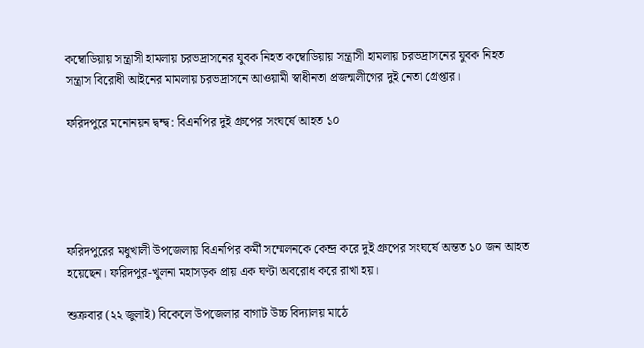কম্বোডিয়ায় সন্ত্রাসী হামলায় চরভদ্রাসনের যুবক নিহত কম্বোডিয়ায় সন্ত্রাসী হামলায় চরভদ্রাসনের যুবক নিহত সন্ত্রাস বিরোধী আইনের মামলায় চরভদ্রাসনে আওয়ামী স্বাধীনতা প্রজন্মলীগের দুই নেতা গ্রেপ্তার।

ফরিদপুরে মনোনয়ন দ্বন্দ্ব: বিএনপির দুই গ্রুপের সংঘর্ষে আহত ১০





ফরিদপুরের মধুখালী উপজেলায় বিএনপির কর্মী সম্মেলনকে কেন্দ্র করে দুই গ্রুপের সংঘর্ষে অন্তত ১০ জন আহত হয়েছেন। ফরিদপুর-খুলনা মহাসড়ক প্রায় এক ঘণ্টা অবরোধ করে রাখা হয়।

শুক্রবার (২২ জুলাই) বিকেলে উপজেলার বাগাট উচ্চ বিদ্যালয় মাঠে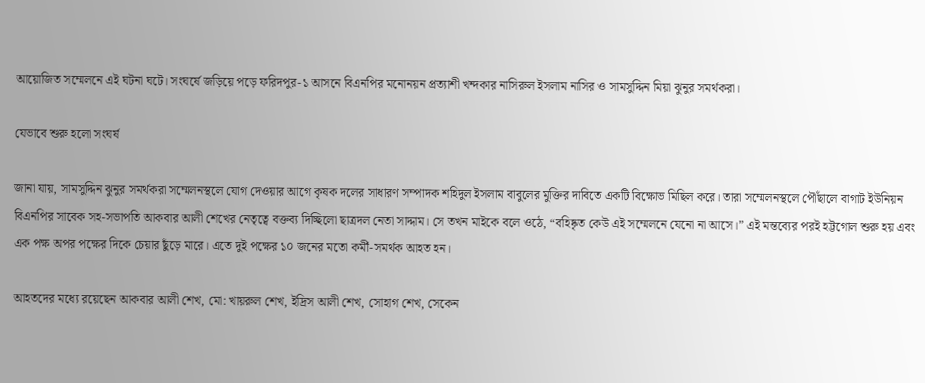আয়োজিত সম্মেলনে এই ঘটনা ঘটে। সংঘর্ষে জড়িয়ে পড়ে ফরিদপুর-১ আসনে বিএনপির মনোনয়ন প্রত্যাশী খন্দকার নাসিরুল ইসলাম নাসির ও সামসুদ্দিন মিয়া ঝুনুর সমর্থকরা।

যেভাবে শুরু হলো সংঘর্ষ

জানা যায়, সামসুদ্দিন ঝুনুর সমর্থকরা সম্মেলনস্থলে যোগ দেওয়ার আগে কৃষক দলের সাধারণ সম্পাদক শহিদুল ইসলাম বাবুলের মুক্তির দাবিতে একটি বিক্ষোভ মিছিল করে। তারা সম্মেলনস্থলে পৌঁছালে বাগাট ইউনিয়ন বিএনপির সাবেক সহ-সভাপতি আকবার আলী শেখের নেতৃত্বে বক্তব্য দিচ্ছিলো ছাত্রদল নেতা সাদ্দাম। সে তখন মাইকে বলে ওঠে, “বহিষ্কৃত কেউ এই সম্মেলনে যেনো না আসে।” এই মন্তব্যের পরই হট্টগোল শুরু হয় এবং এক পক্ষ অপর পক্ষের দিকে চেয়ার ছুঁড়ে মারে। এতে দুই পক্ষের ১০ জনের মতো কর্মী-সমর্থক আহত হন।

আহতদের মধ্যে রয়েছেন আকবার আলী শেখ, মো: খায়রুল শেখ, ইদ্রিস আলী শেখ, সোহাগ শেখ, সেকেন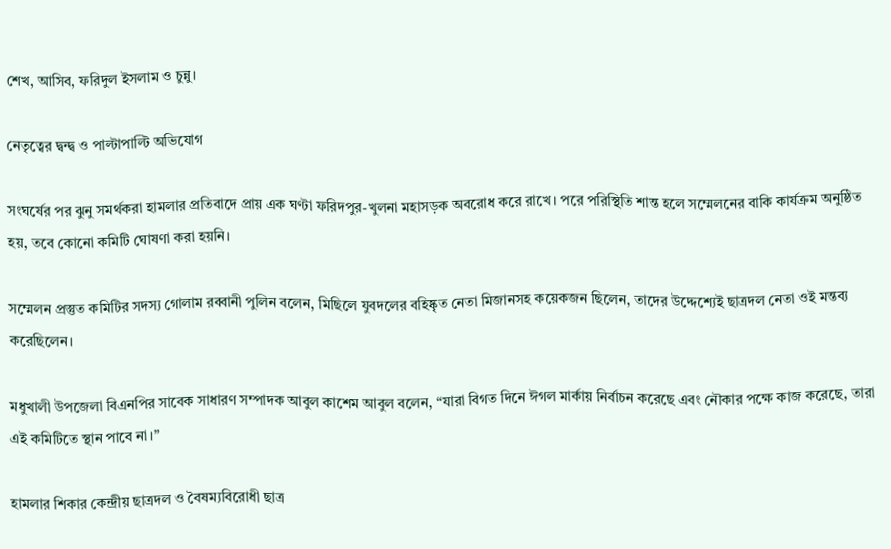শেখ, আসিব, ফরিদুল ইসলাম ও চুন্নু।

নেতৃত্বের দ্বন্দ্ব ও পাল্টাপাল্টি অভিযোগ

সংঘর্ষের পর ঝুনু সমর্থকরা হামলার প্রতিবাদে প্রায় এক ঘণ্টা ফরিদপুর-খুলনা মহাসড়ক অবরোধ করে রাখে। পরে পরিস্থিতি শান্ত হলে সম্মেলনের বাকি কার্যক্রম অনুষ্ঠিত হয়, তবে কোনো কমিটি ঘোষণা করা হয়নি।

সম্মেলন প্রস্তুত কমিটির সদস্য গোলাম রব্বানী পুলিন বলেন, মিছিলে যুবদলের বহিষ্কৃত নেতা মিজানসহ কয়েকজন ছিলেন, তাদের উদ্দেশ্যেই ছাত্রদল নেতা ওই মন্তব্য করেছিলেন।

মধুখালী উপজেলা বিএনপির সাবেক সাধারণ সম্পাদক আবুল কাশেম আবুল বলেন, “যারা বিগত দিনে ঈগল মার্কায় নির্বাচন করেছে এবং নৌকার পক্ষে কাজ করেছে, তারা এই কমিটিতে স্থান পাবে না।”

হামলার শিকার কেন্দ্রীয় ছাত্রদল ও বৈষম্যবিরোধী ছাত্র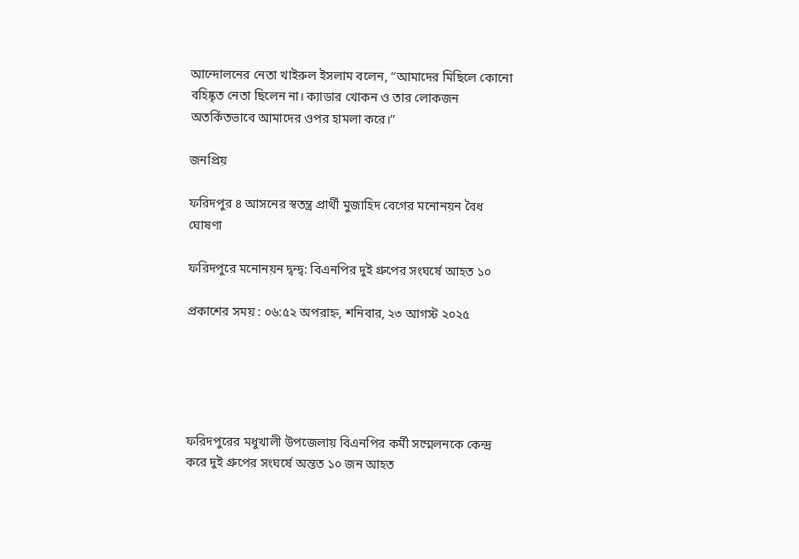আন্দোলনের নেতা খাইরুল ইসলাম বলেন, “আমাদের মিছিলে কোনো বহিষ্কৃত নেতা ছিলেন না। ক্যাডার খোকন ও তার লোকজন অতর্কিতভাবে আমাদের ওপর হামলা করে।”

জনপ্রিয়

ফরিদপুর ৪ আসনের স্বতন্ত্র প্রার্থী মুজাহিদ বেগের মনোনয়ন বৈধ ঘোষণা

ফরিদপুরে মনোনয়ন দ্বন্দ্ব: বিএনপির দুই গ্রুপের সংঘর্ষে আহত ১০

প্রকাশের সময় : ০৬:৫২ অপরাহ্ন, শনিবার, ২৩ আগস্ট ২০২৫





ফরিদপুরের মধুখালী উপজেলায় বিএনপির কর্মী সম্মেলনকে কেন্দ্র করে দুই গ্রুপের সংঘর্ষে অন্তত ১০ জন আহত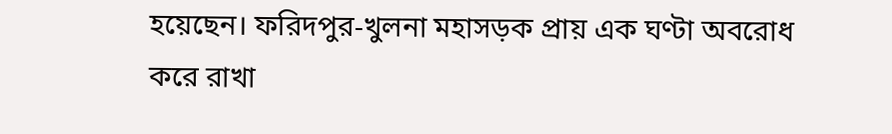হয়েছেন। ফরিদপুর-খুলনা মহাসড়ক প্রায় এক ঘণ্টা অবরোধ করে রাখা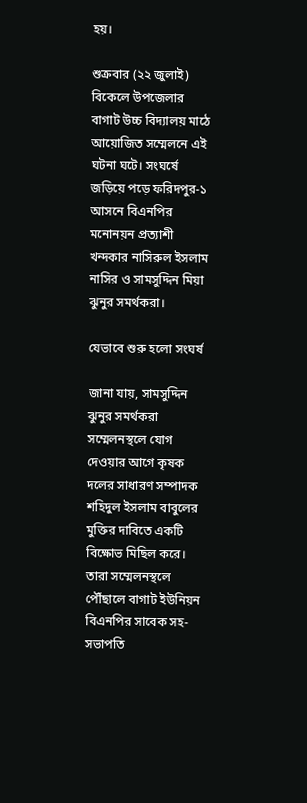হয়।

শুক্রবার (২২ জুলাই) বিকেলে উপজেলার বাগাট উচ্চ বিদ্যালয় মাঠে আয়োজিত সম্মেলনে এই ঘটনা ঘটে। সংঘর্ষে জড়িয়ে পড়ে ফরিদপুর-১ আসনে বিএনপির মনোনয়ন প্রত্যাশী খন্দকার নাসিরুল ইসলাম নাসির ও সামসুদ্দিন মিয়া ঝুনুর সমর্থকরা।

যেভাবে শুরু হলো সংঘর্ষ

জানা যায়, সামসুদ্দিন ঝুনুর সমর্থকরা সম্মেলনস্থলে যোগ দেওয়ার আগে কৃষক দলের সাধারণ সম্পাদক শহিদুল ইসলাম বাবুলের মুক্তির দাবিতে একটি বিক্ষোভ মিছিল করে। তারা সম্মেলনস্থলে পৌঁছালে বাগাট ইউনিয়ন বিএনপির সাবেক সহ-সভাপতি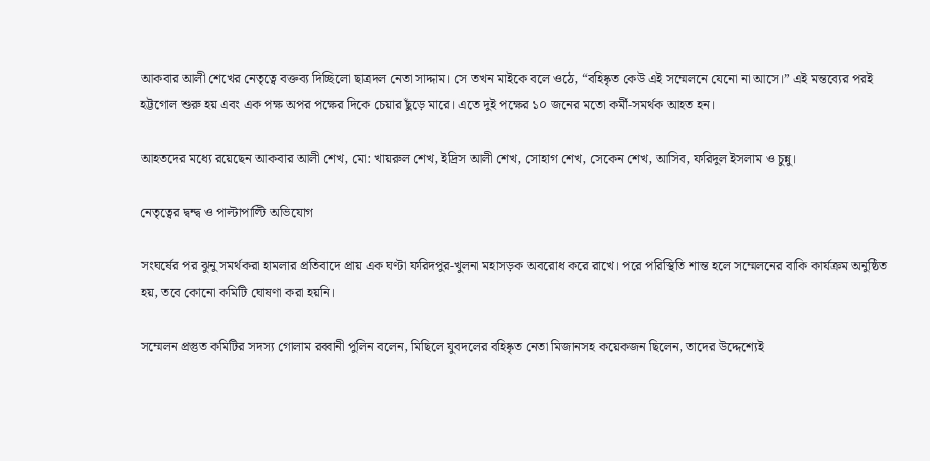আকবার আলী শেখের নেতৃত্বে বক্তব্য দিচ্ছিলো ছাত্রদল নেতা সাদ্দাম। সে তখন মাইকে বলে ওঠে, “বহিষ্কৃত কেউ এই সম্মেলনে যেনো না আসে।” এই মন্তব্যের পরই হট্টগোল শুরু হয় এবং এক পক্ষ অপর পক্ষের দিকে চেয়ার ছুঁড়ে মারে। এতে দুই পক্ষের ১০ জনের মতো কর্মী-সমর্থক আহত হন।

আহতদের মধ্যে রয়েছেন আকবার আলী শেখ, মো: খায়রুল শেখ, ইদ্রিস আলী শেখ, সোহাগ শেখ, সেকেন শেখ, আসিব, ফরিদুল ইসলাম ও চুন্নু।

নেতৃত্বের দ্বন্দ্ব ও পাল্টাপাল্টি অভিযোগ

সংঘর্ষের পর ঝুনু সমর্থকরা হামলার প্রতিবাদে প্রায় এক ঘণ্টা ফরিদপুর-খুলনা মহাসড়ক অবরোধ করে রাখে। পরে পরিস্থিতি শান্ত হলে সম্মেলনের বাকি কার্যক্রম অনুষ্ঠিত হয়, তবে কোনো কমিটি ঘোষণা করা হয়নি।

সম্মেলন প্রস্তুত কমিটির সদস্য গোলাম রব্বানী পুলিন বলেন, মিছিলে যুবদলের বহিষ্কৃত নেতা মিজানসহ কয়েকজন ছিলেন, তাদের উদ্দেশ্যেই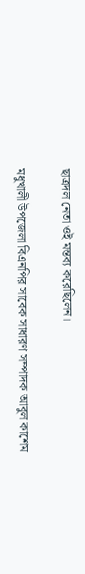ছাত্রদল নেতা ওই মন্তব্য করেছিলেন।

মধুখালী উপজেলা বিএনপির সাবেক সাধারণ সম্পাদক আবুল কাশেম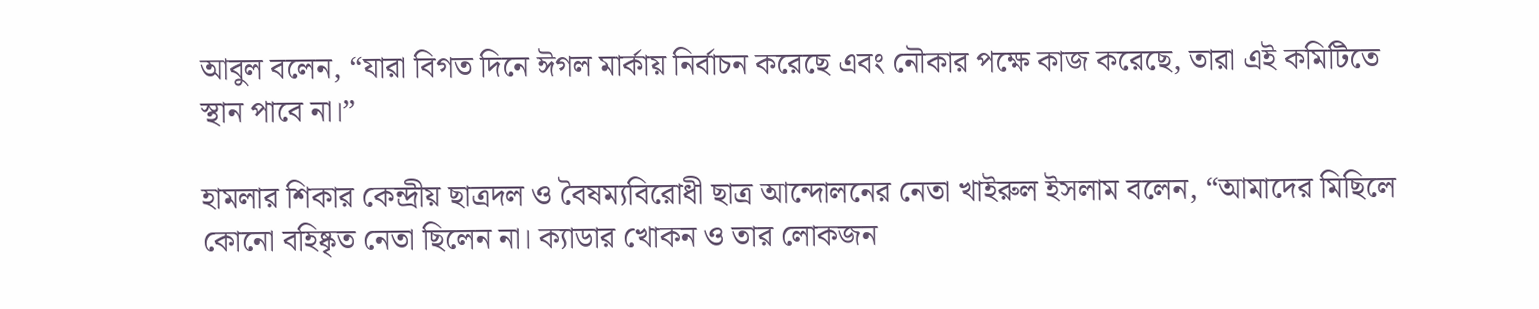আবুল বলেন, “যারা বিগত দিনে ঈগল মার্কায় নির্বাচন করেছে এবং নৌকার পক্ষে কাজ করেছে, তারা এই কমিটিতে স্থান পাবে না।”

হামলার শিকার কেন্দ্রীয় ছাত্রদল ও বৈষম্যবিরোধী ছাত্র আন্দোলনের নেতা খাইরুল ইসলাম বলেন, “আমাদের মিছিলে কোনো বহিষ্কৃত নেতা ছিলেন না। ক্যাডার খোকন ও তার লোকজন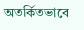অতর্কিতভাবে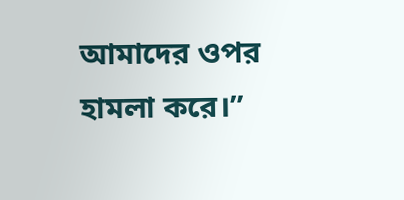আমাদের ওপর হামলা করে।”